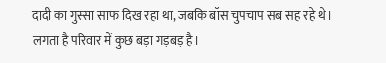दादी का गुस्सा साफ दिख रहा था, जबकि बॉस चुपचाप सब सह रहे थे। लगता है परिवार में कुछ बड़ा गड़बड़ है।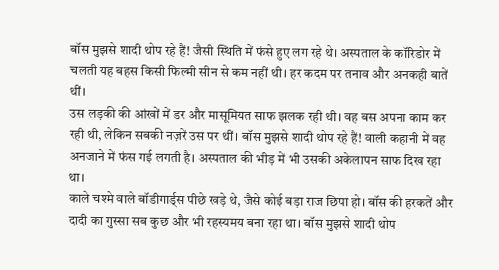बॉस मुझसे शादी थोप रहे हैं! जैसी स्थिति में फंसे हुए लग रहे थे। अस्पताल के कॉरिडोर में चलती यह बहस किसी फिल्मी सीन से कम नहीं थी। हर कदम पर तनाव और अनकही बातें थीं।
उस लड़की की आंखों में डर और मासूमियत साफ झलक रही थी। वह बस अपना काम कर रही थी, लेकिन सबकी नज़रें उस पर थीं। बॉस मुझसे शादी थोप रहे हैं! वाली कहानी में वह अनजाने में फंस गई लगती है। अस्पताल की भीड़ में भी उसकी अकेलापन साफ दिख रहा था।
काले चश्मे वाले बॉडीगार्ड्स पीछे खड़े थे, जैसे कोई बड़ा राज छिपा हो। बॉस की हरकतें और दादी का गुस्सा सब कुछ और भी रहस्यमय बना रहा था। बॉस मुझसे शादी थोप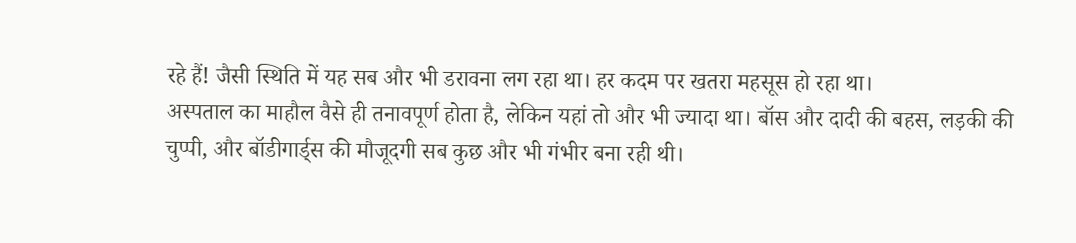रहे हैं! जैसी स्थिति में यह सब और भी डरावना लग रहा था। हर कदम पर खतरा महसूस हो रहा था।
अस्पताल का माहौल वैसे ही तनावपूर्ण होता है, लेकिन यहां तो और भी ज्यादा था। बॉस और दादी की बहस, लड़की की चुप्पी, और बॉडीगार्ड्स की मौजूदगी सब कुछ और भी गंभीर बना रही थी।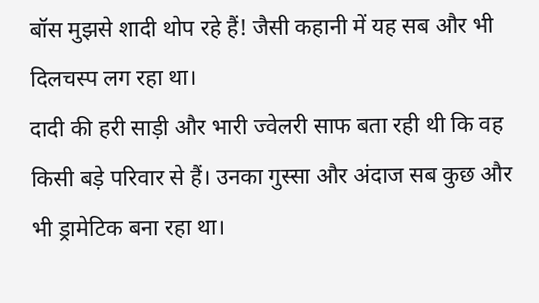बॉस मुझसे शादी थोप रहे हैं! जैसी कहानी में यह सब और भी दिलचस्प लग रहा था।
दादी की हरी साड़ी और भारी ज्वेलरी साफ बता रही थी कि वह किसी बड़े परिवार से हैं। उनका गुस्सा और अंदाज सब कुछ और भी ड्रामेटिक बना रहा था।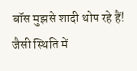बॉस मुझसे शादी थोप रहे हैं! जैसी स्थिति में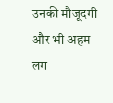उनकी मौजूदगी और भी अहम लग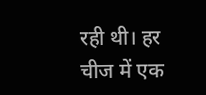रही थी। हर चीज में एक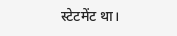स्टेटमेंट था।